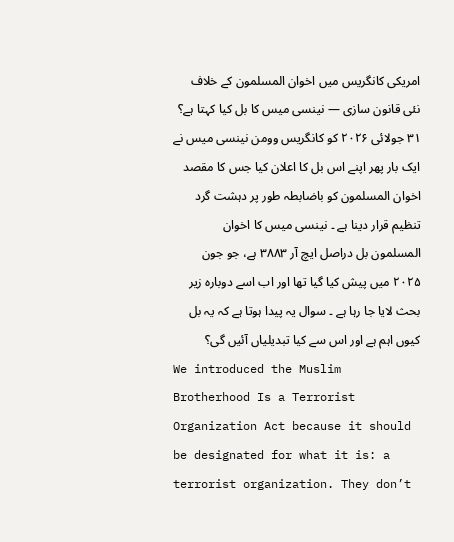امریکی کانگریس میں اخوان المسلمون کے خلاف نئی قانون سازی — نینسی میس کا بل کیا کہتا ہے؟
۳۱ جولائی ۲۰۲۶ کو کانگریس وومن نینسی میس نے ایک بار پھر اپنے اس بل کا اعلان کیا جس کا مقصد اخوان المسلمون کو باضابطہ طور پر دہشت گرد تنظیم قرار دینا ہے ۔ نینسی میس کا اخوان المسلمون بل دراصل ایچ آر ۳۸۸۳ ہے، جو جون ۲۰۲۵ میں پیش کیا گیا تھا اور اب اسے دوبارہ زیر بحث لایا جا رہا ہے ۔ سوال یہ پیدا ہوتا ہے کہ یہ بل کیوں اہم ہے اور اس سے کیا تبدیلیاں آئیں گی؟
We introduced the Muslim Brotherhood Is a Terrorist Organization Act because it should be designated for what it is: a terrorist organization. They don’t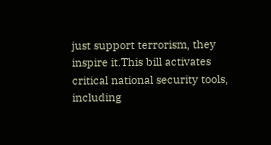just support terrorism, they inspire it.This bill activates critical national security tools, including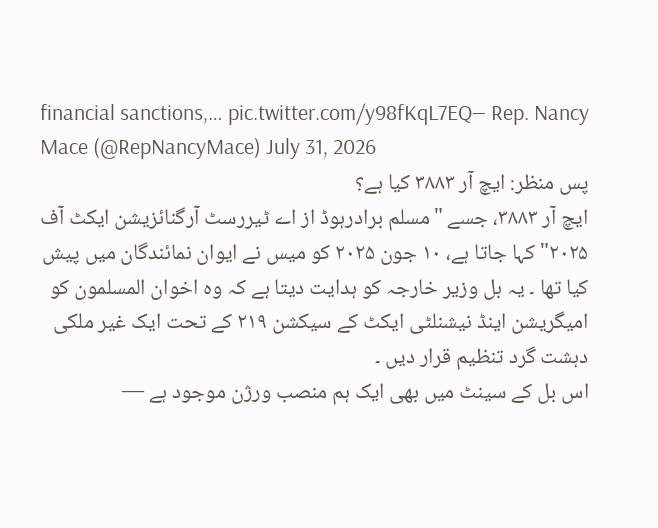financial sanctions,… pic.twitter.com/y98fKqL7EQ— Rep. Nancy Mace (@RepNancyMace) July 31, 2026
پس منظر: ایچ آر ۳۸۸۳ کیا ہے؟
ایچ آر ۳۸۸۳، جسے "مسلم برادرہوڈ از اے ٹیررسٹ آرگنائزیشن ایکٹ آف ۲۰۲۵" کہا جاتا ہے، ۱۰ جون ۲۰۲۵ کو میس نے ایوان نمائندگان میں پیش کیا تھا ۔ یہ بل وزیر خارجہ کو ہدایت دیتا ہے کہ وہ اخوان المسلمون کو امیگریشن اینڈ نیشنلٹی ایکٹ کے سیکشن ۲۱۹ کے تحت ایک غیر ملکی دہشت گرد تنظیم قرار دیں ۔
اس بل کے سینٹ میں بھی ایک ہم منصب ورژن موجود ہے —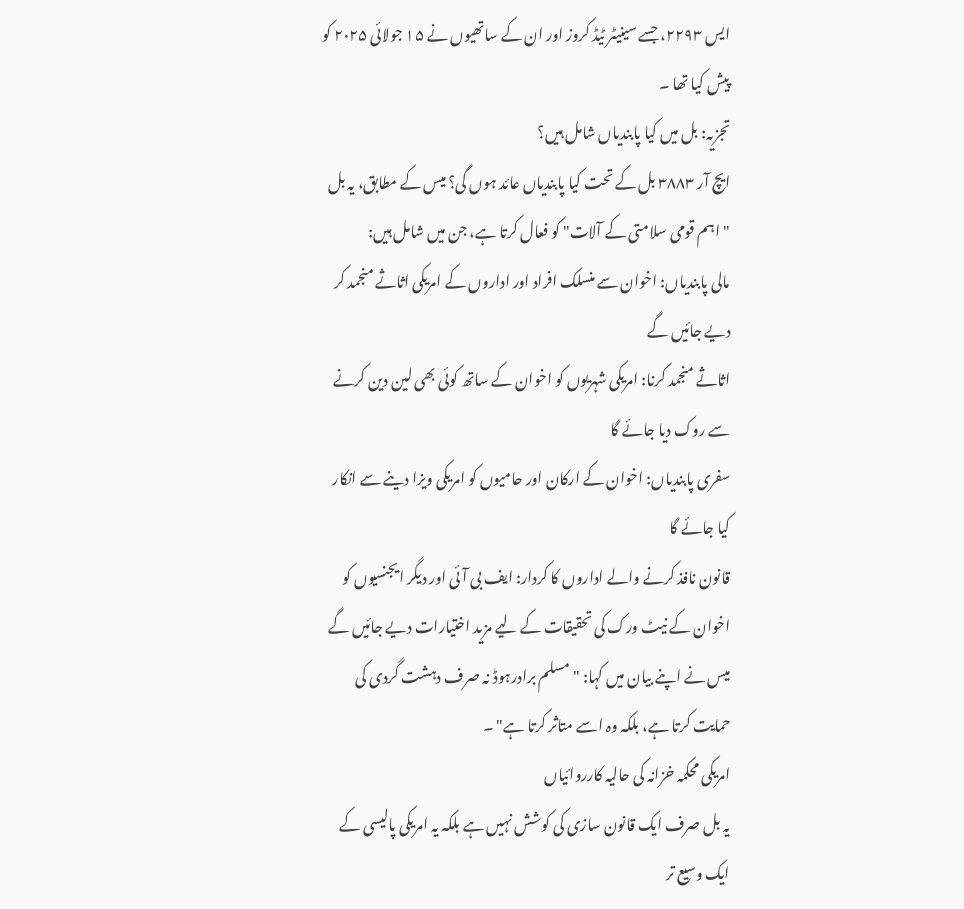ایس ۲۲۹۳، جسے سینیٹر ٹیڈ کروز اور ان کے ساتھیوں نے ۱۵ جولائی ۲۰۲۵ کو پیش کیا تھا ۔
تجزیہ: بل میں کیا پابندیاں شامل ہیں؟
ایچ آر ۳۸۸۳ بل کے تحت کیا پابندیاں عائد ہوں گی؟ میس کے مطابق، یہ بل "اہم قومی سلامتی کے آلات" کو فعال کرتا ہے، جن میں شامل ہیں:
مالی پابندیاں: اخوان سے منسلک افراد اور اداروں کے امریکی اثاثے منجمد کر دیے جائیں گے
اثاثے منجمد کرنا: امریکی شہریوں کو اخوان کے ساتھ کوئی بھی لین دین کرنے سے روک دیا جائے گا
سفری پابندیاں: اخوان کے ارکان اور حامیوں کو امریکی ویزا دینے سے انکار کیا جائے گا
قانون نافذ کرنے والے اداروں کا کردار: ایف بی آئی اور دیگر ایجنسیوں کو اخوان کے نیٹ ورک کی تحقیقات کے لیے مزید اختیارات دیے جائیں گے
میس نے اپنے بیان میں کہا: "مسلم برادرہوڈ نہ صرف دہشت گردی کی حمایت کرتا ہے، بلکہ وہ اسے متاثر کرتا ہے" ۔
امریکی محکمہ خزانہ کی حالیہ کارروائیاں
یہ بل صرف ایک قانون سازی کی کوشش نہیں ہے بلکہ یہ امریکی پالیسی کے ایک وسیع تر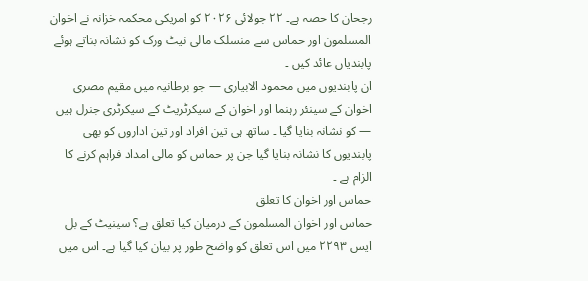رجحان کا حصہ ہے۔ ۲۲ جولائی ۲۰۲۶ کو امریکی محکمہ خزانہ نے اخوان المسلمون اور حماس سے منسلک مالی نیٹ ورک کو نشانہ بناتے ہوئے پابندیاں عائد کیں ۔
ان پابندیوں میں محمود الابیاری — جو برطانیہ میں مقیم مصری اخوان کے سینئر رہنما اور اخوان کے سیکرٹریٹ کے سیکرٹری جنرل ہیں — کو نشانہ بنایا گیا ۔ ساتھ ہی تین افراد اور تین اداروں کو بھی پابندیوں کا نشانہ بنایا گیا جن پر حماس کو مالی امداد فراہم کرنے کا الزام ہے ۔
حماس اور اخوان کا تعلق
حماس اور اخوان المسلمون کے درمیان کیا تعلق ہے؟ سینیٹ کے بل ایس ۲۲۹۳ میں اس تعلق کو واضح طور پر بیان کیا گیا ہے۔ اس میں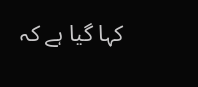کہا گیا ہے کہ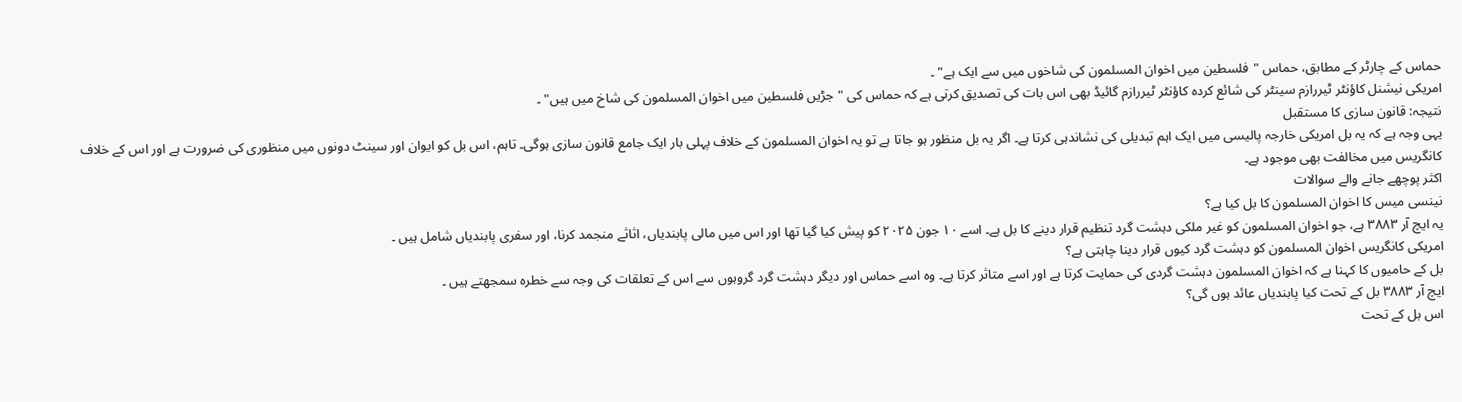حماس کے چارٹر کے مطابق، حماس "فلسطین میں اخوان المسلمون کی شاخوں میں سے ایک ہے" ۔
امریکی نیشنل کاؤنٹر ٹیررازم سینٹر کی شائع کردہ کاؤنٹر ٹیررازم گائیڈ بھی اس بات کی تصدیق کرتی ہے کہ حماس کی "جڑیں فلسطین میں اخوان المسلمون کی شاخ میں ہیں" ۔
نتیجہ: قانون سازی کا مستقبل
یہی وجہ ہے کہ یہ بل امریکی خارجہ پالیسی میں ایک اہم تبدیلی کی نشاندہی کرتا ہے۔ اگر یہ بل منظور ہو جاتا ہے تو یہ اخوان المسلمون کے خلاف پہلی بار ایک جامع قانون سازی ہوگی۔ تاہم، اس بل کو ایوان اور سینٹ دونوں میں منظوری کی ضرورت ہے اور اس کے خلاف کانگریس میں مخالفت بھی موجود ہے۔
اکثر پوچھے جانے والے سوالات
نینسی میس کا اخوان المسلمون کا بل کیا ہے؟
یہ ایچ آر ۳۸۸۳ ہے، جو اخوان المسلمون کو غیر ملکی دہشت گرد تنظیم قرار دینے کا بل ہے۔ اسے ۱۰ جون ۲۰۲۵ کو پیش کیا گیا تھا اور اس میں مالی پابندیاں، اثاثے منجمد کرنا، اور سفری پابندیاں شامل ہیں ۔
امریکی کانگریس اخوان المسلمون کو دہشت گرد کیوں قرار دینا چاہتی ہے؟
بل کے حامیوں کا کہنا ہے کہ اخوان المسلمون دہشت گردی کی حمایت کرتا ہے اور اسے متاثر کرتا ہے۔ وہ اسے حماس اور دیگر دہشت گرد گروہوں سے اس کے تعلقات کی وجہ سے خطرہ سمجھتے ہیں ۔
ایچ آر ۳۸۸۳ بل کے تحت کیا پابندیاں عائد ہوں گی؟
اس بل کے تحت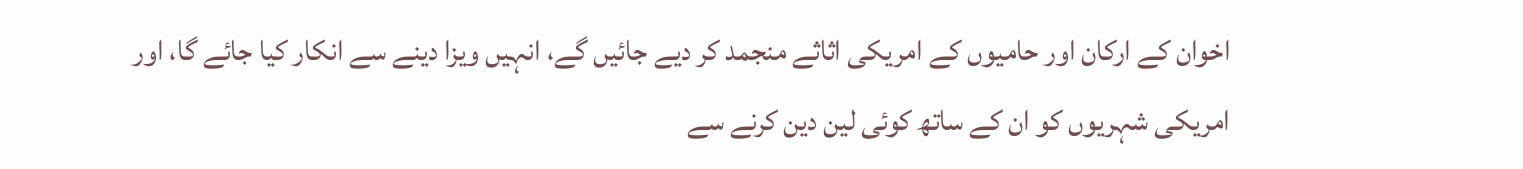اخوان کے ارکان اور حامیوں کے امریکی اثاثے منجمد کر دیے جائیں گے، انہیں ویزا دینے سے انکار کیا جائے گا، اور امریکی شہریوں کو ان کے ساتھ کوئی لین دین کرنے سے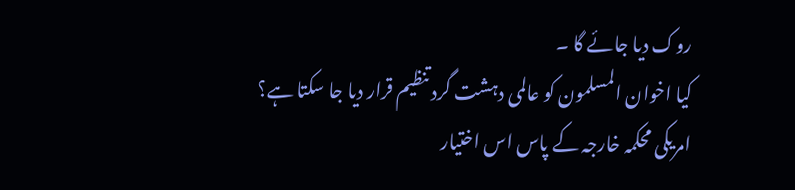روک دیا جائے گا ۔
کیا اخوان المسلمون کو عالمی دہشت گرد تنظیم قرار دیا جا سکتا ہے؟
امریکی محکمہ خارجہ کے پاس اس اختیار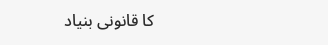کا قانونی بنیاد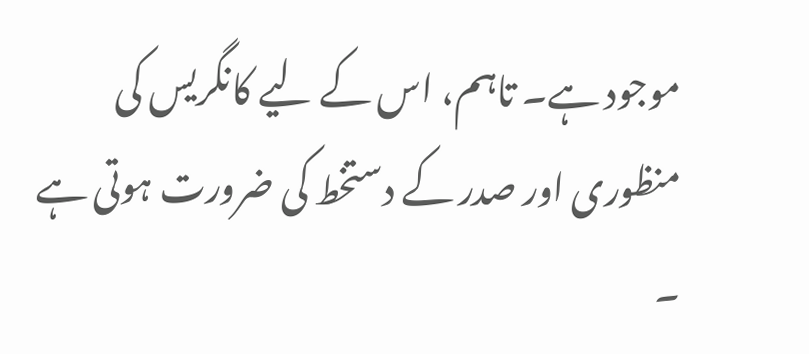موجود ہے۔ تاہم، اس کے لیے کانگریس کی منظوری اور صدر کے دستخط کی ضرورت ہوتی ہے ۔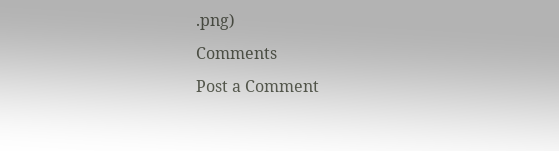.png)
Comments
Post a Comment